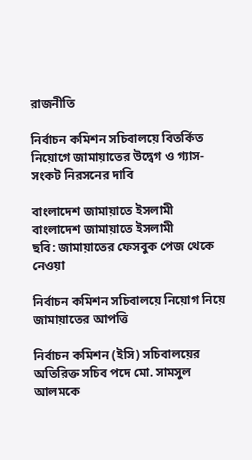রাজনীতি

নির্বাচন কমিশন সচিবালয়ে বিতর্কিত নিয়োগে জামায়াতের উদ্বেগ ও গ্যাস-সংকট নিরসনের দাবি

বাংলাদেশ জামায়াতে ইসলামী
বাংলাদেশ জামায়াতে ইসলামী
ছবি: জামায়াতের ফেসবুক পেজ থেকে নেওয়া

নির্বাচন কমিশন সচিবালয়ে নিয়োগ নিয়ে জামায়াতের আপত্তি

নির্বাচন কমিশন (ইসি) সচিবালয়ের অতিরিক্ত সচিব পদে মো. সামসুল আলমকে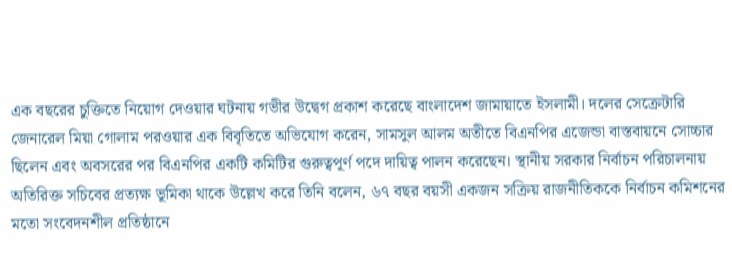এক বছরের চুক্তিতে নিয়োগ দেওয়ার ঘটনায় গভীর উদ্বেগ প্রকাশ করেছে বাংলাদেশ জামায়াতে ইসলামী। দলের সেক্রেটারি জেনারেল মিয়া গোলাম পরওয়ার এক বিবৃতিতে অভিযোগ করেন, সামসুল আলম অতীতে বিএনপির এজেন্ডা বাস্তবায়নে সোচ্চার ছিলেন এবং অবসরের পর বিএনপির একটি কমিটির গুরুত্বপূর্ণ পদে দায়িত্ব পালন করেছেন। স্থানীয় সরকার নির্বাচন পরিচালনায় অতিরিক্ত সচিবের প্রত্যক্ষ ভূমিকা থাকে উল্লেখ করে তিনি বলেন, ৬৭ বছর বয়সী একজন সক্রিয় রাজনীতিককে নির্বাচন কমিশনের মতো সংবেদনশীল প্রতিষ্ঠানে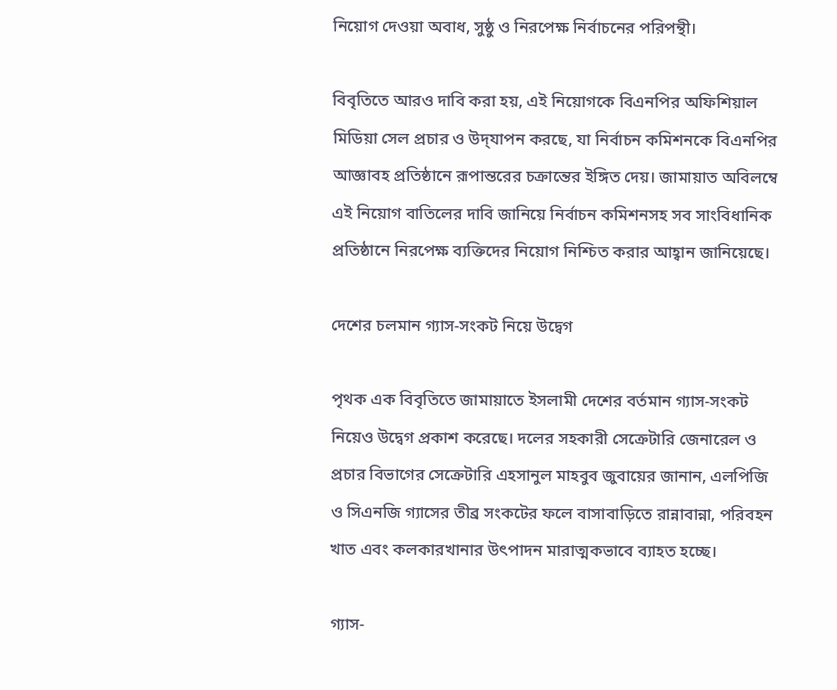নিয়োগ দেওয়া অবাধ, সুষ্ঠু ও নিরপেক্ষ নির্বাচনের পরিপন্থী।

বিবৃতিতে আরও দাবি করা হয়, এই নিয়োগকে বিএনপির অফিশিয়াল মিডিয়া সেল প্রচার ও উদ্‌যাপন করছে, যা নির্বাচন কমিশনকে বিএনপির আজ্ঞাবহ প্রতিষ্ঠানে রূপান্তরের চক্রান্তের ইঙ্গিত দেয়। জামায়াত অবিলম্বে এই নিয়োগ বাতিলের দাবি জানিয়ে নির্বাচন কমিশনসহ সব সাংবিধানিক প্রতিষ্ঠানে নিরপেক্ষ ব্যক্তিদের নিয়োগ নিশ্চিত করার আহ্বান জানিয়েছে।

দেশের চলমান গ্যাস-সংকট নিয়ে উদ্বেগ

পৃথক এক বিবৃতিতে জামায়াতে ইসলামী দেশের বর্তমান গ্যাস-সংকট নিয়েও উদ্বেগ প্রকাশ করেছে। দলের সহকারী সেক্রেটারি জেনারেল ও প্রচার বিভাগের সেক্রেটারি এহসানুল মাহবুব জুবায়ের জানান, এলপিজি ও সিএনজি গ্যাসের তীব্র সংকটের ফলে বাসাবাড়িতে রান্নাবান্না, পরিবহন খাত এবং কলকারখানার উৎপাদন মারাত্মকভাবে ব্যাহত হচ্ছে।

গ্যাস-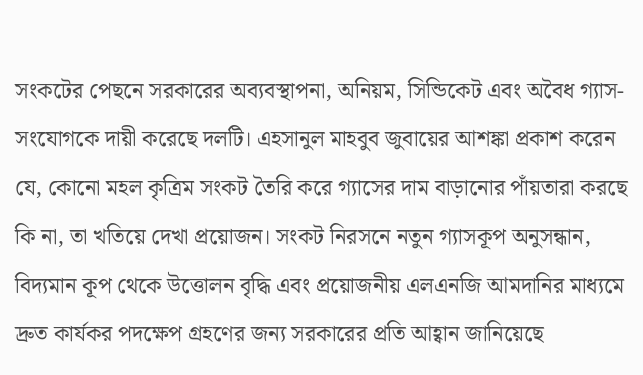সংকটের পেছনে সরকারের অব্যবস্থাপনা, অনিয়ম, সিন্ডিকেট এবং অবৈধ গ্যাস-সংযোগকে দায়ী করেছে দলটি। এহসানুল মাহবুব জুবায়ের আশঙ্কা প্রকাশ করেন যে, কোনো মহল কৃত্রিম সংকট তৈরি করে গ্যাসের দাম বাড়ানোর পাঁয়তারা করছে কি না, তা খতিয়ে দেখা প্রয়োজন। সংকট নিরসনে নতুন গ্যাসকূপ অনুসন্ধান, বিদ্যমান কূপ থেকে উত্তোলন বৃদ্ধি এবং প্রয়োজনীয় এলএনজি আমদানির মাধ্যমে দ্রুত কার্যকর পদক্ষেপ গ্রহণের জন্য সরকারের প্রতি আহ্বান জানিয়েছে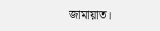জামায়াত।